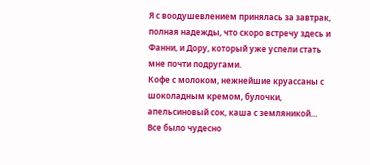Я с воодушевлением принялась за завтрак, полная надежды, что скоро встречу здесь и Фанни, и Дору, который уже успели стать мне почти подругами.
Кофе с молоком, нежнейшие круассаны с шоколадным кремом, булочки, апельсиновый сок, каша с земляникой… Все было чудесно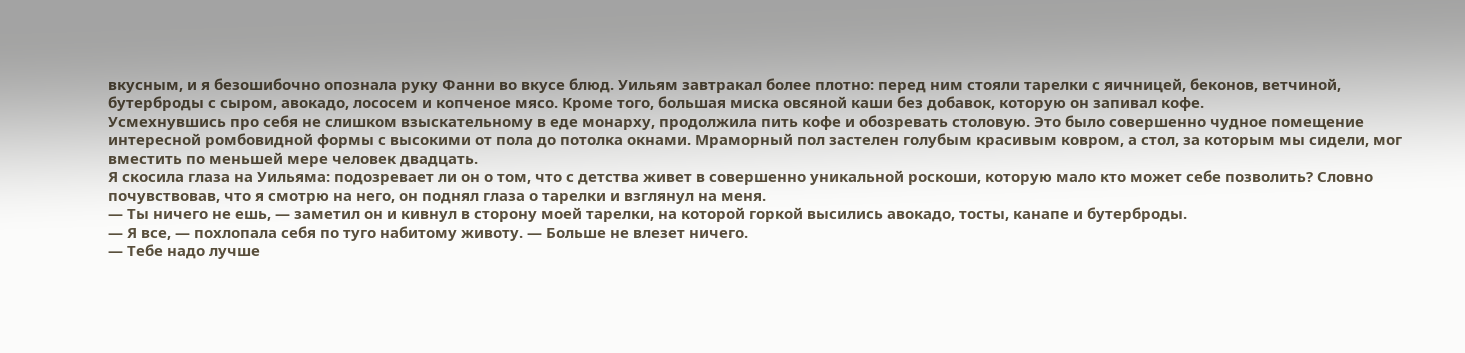вкусным, и я безошибочно опознала руку Фанни во вкусе блюд. Уильям завтракал более плотно: перед ним стояли тарелки с яичницей, беконов, ветчиной, бутерброды с сыром, авокадо, лососем и копченое мясо. Кроме того, большая миска овсяной каши без добавок, которую он запивал кофе.
Усмехнувшись про себя не слишком взыскательному в еде монарху, продолжила пить кофе и обозревать столовую. Это было совершенно чудное помещение интересной ромбовидной формы с высокими от пола до потолка окнами. Мраморный пол застелен голубым красивым ковром, а стол, за которым мы сидели, мог вместить по меньшей мере человек двадцать.
Я скосила глаза на Уильяма: подозревает ли он о том, что с детства живет в совершенно уникальной роскоши, которую мало кто может себе позволить? Словно почувствовав, что я смотрю на него, он поднял глаза о тарелки и взглянул на меня.
— Ты ничего не ешь, — заметил он и кивнул в сторону моей тарелки, на которой горкой высились авокадо, тосты, канапе и бутерброды.
— Я все, — похлопала себя по туго набитому животу. — Больше не влезет ничего.
— Тебе надо лучше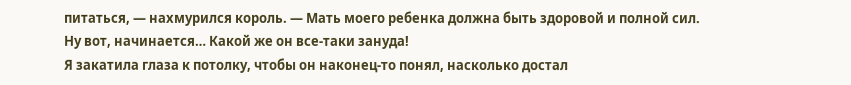питаться, — нахмурился король. — Мать моего ребенка должна быть здоровой и полной сил.
Ну вот, начинается… Какой же он все-таки зануда!
Я закатила глаза к потолку, чтобы он наконец-то понял, насколько достал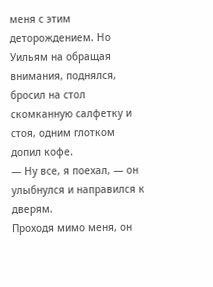меня с этим деторождением. Но Уильям на обращая внимания, поднялся, бросил на стол скомканную салфетку и стоя, одним глотком допил кофе.
— Ну все, я поехал, — он улыбнулся и направился к дверям.
Проходя мимо меня, он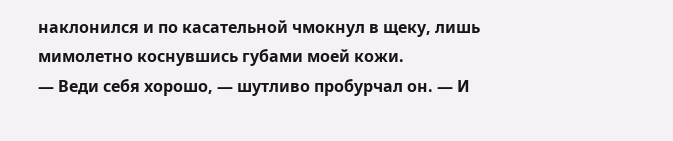наклонился и по касательной чмокнул в щеку, лишь мимолетно коснувшись губами моей кожи.
— Веди себя хорошо, — шутливо пробурчал он. — И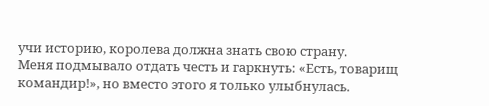учи историю, королева должна знать свою страну.
Меня подмывало отдать честь и гаркнуть: «Есть, товарищ командир!», но вместо этого я только улыбнулась.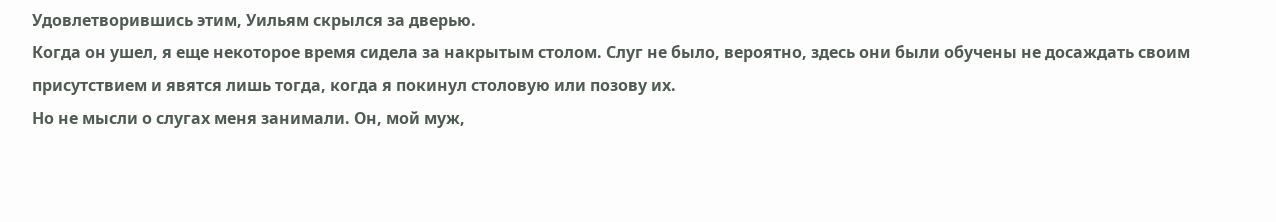Удовлетворившись этим, Уильям скрылся за дверью.
Когда он ушел, я еще некоторое время сидела за накрытым столом. Слуг не было, вероятно, здесь они были обучены не досаждать своим присутствием и явятся лишь тогда, когда я покинул столовую или позову их.
Но не мысли о слугах меня занимали. Он, мой муж,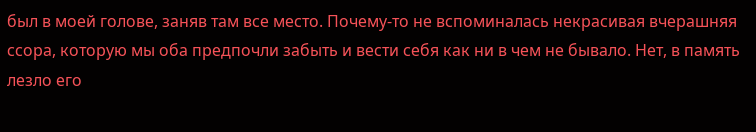был в моей голове, заняв там все место. Почему-то не вспоминалась некрасивая вчерашняя ссора, которую мы оба предпочли забыть и вести себя как ни в чем не бывало. Нет, в память лезло его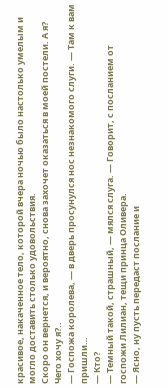красивое, накаченное тело, которой вчера ночью было настолько умелым и могло доставить столько удовольствия.
Скоро он вернется, и вероятно, снова захочет оказаться в моей постели. А я? Чего хочу я?..
— Госпожа королева, — в дверь просунулся нос незнакомого слуги. — Там к вам пришли…
— Кто?
— Темный такой, страшный, — мялся слуга. — Говорит, с посланием от госпожи Лилиан, тещи принца Оливера.
— Ясно, ну пусть передаст послание и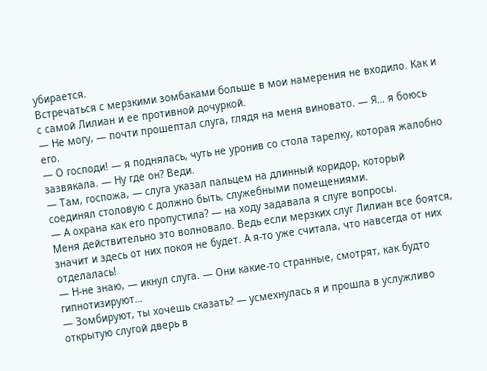убирается.
Встречаться с мерзкими зомбаками больше в мои намерения не входило. Как и с самой Лилиан и ее противной дочуркой.
— Не могу, — почти прошептал слуга, глядя на меня виновато. — Я… я боюсь его.
— О господи! — я поднялась, чуть не уронив со стола тарелку, которая жалобно зазвякала. — Ну где он? Веди.
— Там, госпожа, — слуга указал пальцем на длинный коридор, который соединял столовую с должно быть, служебными помещениями.
— А охрана как его пропустила? — на ходу задавала я слуге вопросы.
Меня действительно это волновало. Ведь если мерзких слуг Лилиан все боятся, значит и здесь от них покоя не будет. А я-то уже считала, что навсегда от них отделалась!
— Н-не знаю, — икнул слуга. — Они какие-то странные, смотрят, как будто гипнотизируют…
— Зомбируют, ты хочешь сказать? — усмехнулась я и прошла в услужливо открытую слугой дверь в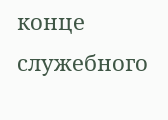конце служебного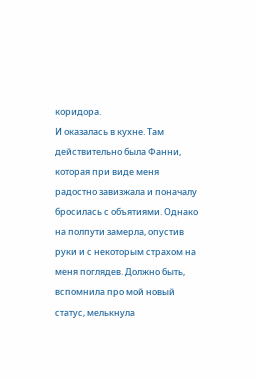коридора.
И оказалась в кухне. Там действительно была Фанни, которая при виде меня радостно завизжала и поначалу бросилась с объятиями. Однако на полпути замерла, опустив руки и с некоторым страхом на меня поглядев. Должно быть, вспомнила про мой новый статус, мелькнула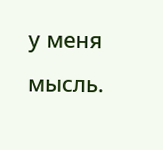у меня мысль.